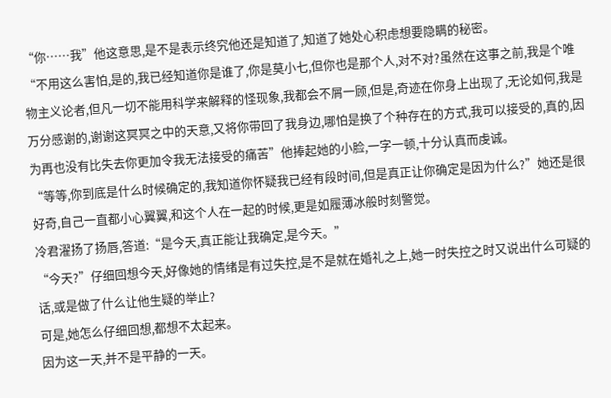“你……我”他这意思,是不是表示终究他还是知道了,知道了她处心积虑想要隐瞒的秘密。
“不用这么害怕,是的,我已经知道你是谁了,你是莫小七,但你也是那个人,对不对?虽然在这事之前,我是个唯物主义论者,但凡一切不能用科学来解释的怪现象,我都会不屑一顾,但是,奇迹在你身上出现了,无论如何,我是万分感谢的,谢谢这冥冥之中的天意,又将你带回了我身边,哪怕是换了个种存在的方式,我可以接受的,真的,因为再也没有比失去你更加令我无法接受的痛苦”他捧起她的小脸,一字一顿,十分认真而虔诚。
“等等,你到底是什么时候确定的,我知道你怀疑我已经有段时间,但是真正让你确定是因为什么?”她还是很好奇,自己一直都小心翼翼,和这个人在一起的时候,更是如履薄冰般时刻警觉。
冷君濯扬了扬唇,答道:“是今天,真正能让我确定,是今天。”
“今天?”仔细回想今天,好像她的情绪是有过失控,是不是就在婚礼之上,她一时失控之时又说出什么可疑的话,或是做了什么让他生疑的举止?
可是,她怎么仔细回想,都想不太起来。
因为这一天,并不是平静的一天。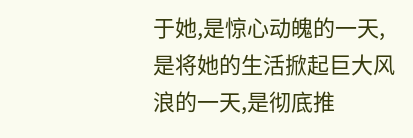于她,是惊心动魄的一天,是将她的生活掀起巨大风浪的一天,是彻底推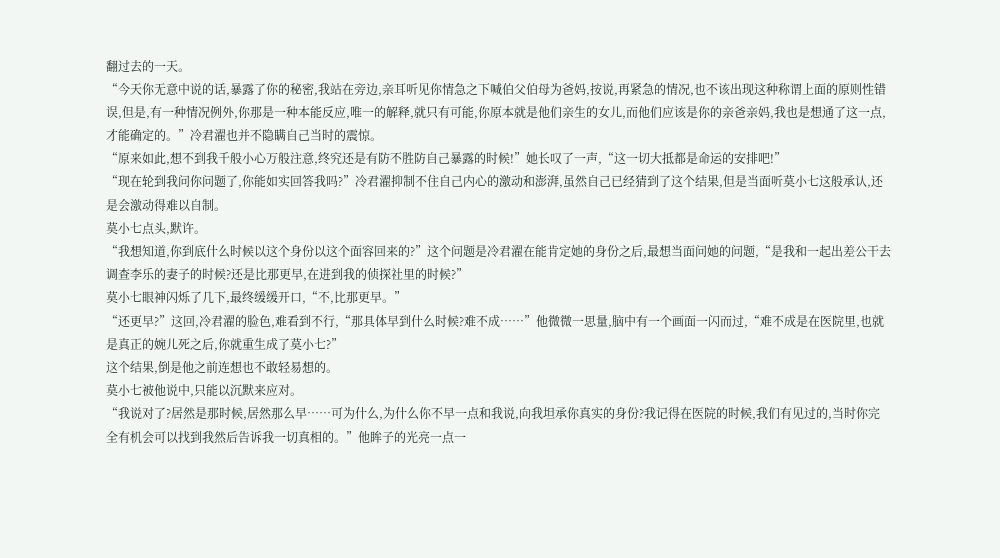翻过去的一天。
“今天你无意中说的话,暴露了你的秘密,我站在旁边,亲耳听见你情急之下喊伯父伯母为爸妈,按说,再紧急的情况,也不该出现这种称谓上面的原则性错误,但是,有一种情况例外,你那是一种本能反应,唯一的解释,就只有可能,你原本就是他们亲生的女儿,而他们应该是你的亲爸亲妈,我也是想通了这一点,才能确定的。”冷君濯也并不隐瞒自己当时的震惊。
“原来如此,想不到我千般小心万般注意,终究还是有防不胜防自己暴露的时候!”她长叹了一声,“这一切大抵都是命运的安排吧!”
“现在轮到我问你问题了,你能如实回答我吗?”冷君濯抑制不住自己内心的激动和澎湃,虽然自己已经猜到了这个结果,但是当面听莫小七这般承认,还是会激动得难以自制。
莫小七点头,默许。
“我想知道,你到底什么时候以这个身份以这个面容回来的?”这个问题是冷君濯在能肯定她的身份之后,最想当面问她的问题,“是我和一起出差公干去调查李乐的妻子的时候?还是比那更早,在进到我的侦探社里的时候?”
莫小七眼神闪烁了几下,最终缓缓开口,“不,比那更早。”
“还更早?”这回,冷君濯的脸色,难看到不行,“那具体早到什么时候?难不成……”他微微一思量,脑中有一个画面一闪而过,“难不成是在医院里,也就是真正的婉儿死之后,你就重生成了莫小七?”
这个结果,倒是他之前连想也不敢轻易想的。
莫小七被他说中,只能以沉默来应对。
“我说对了?居然是那时候,居然那么早……可为什么,为什么你不早一点和我说,向我坦承你真实的身份?我记得在医院的时候,我们有见过的,当时你完全有机会可以找到我然后告诉我一切真相的。”他眸子的光亮一点一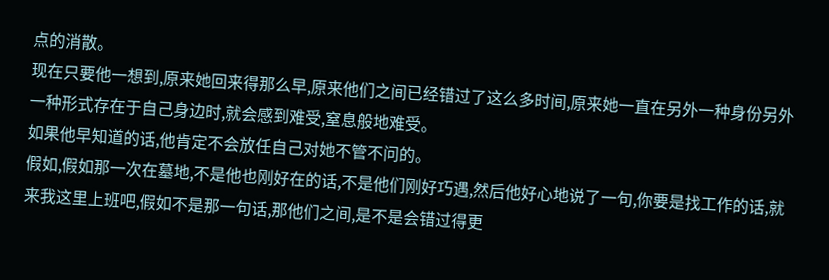点的消散。
现在只要他一想到,原来她回来得那么早,原来他们之间已经错过了这么多时间,原来她一直在另外一种身份另外一种形式存在于自己身边时,就会感到难受,窒息般地难受。
如果他早知道的话,他肯定不会放任自己对她不管不问的。
假如,假如那一次在墓地,不是他也刚好在的话,不是他们刚好巧遇,然后他好心地说了一句,你要是找工作的话,就来我这里上班吧,假如不是那一句话,那他们之间,是不是会错过得更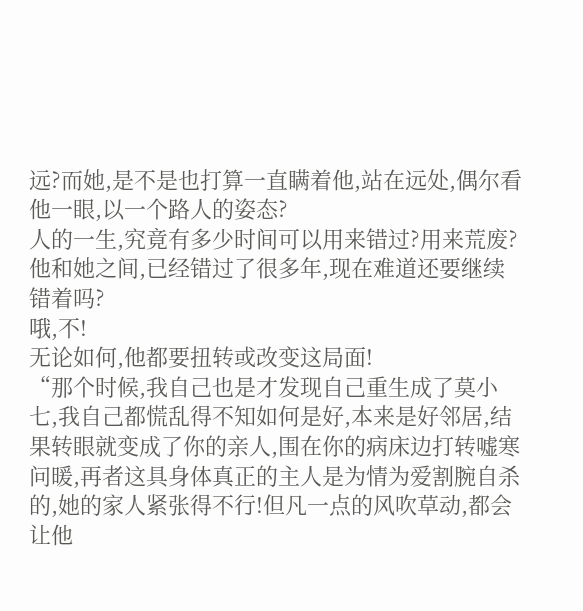远?而她,是不是也打算一直瞒着他,站在远处,偶尔看他一眼,以一个路人的姿态?
人的一生,究竟有多少时间可以用来错过?用来荒废?
他和她之间,已经错过了很多年,现在难道还要继续错着吗?
哦,不!
无论如何,他都要扭转或改变这局面!
“那个时候,我自己也是才发现自己重生成了莫小七,我自己都慌乱得不知如何是好,本来是好邻居,结果转眼就变成了你的亲人,围在你的病床边打转嘘寒问暖,再者这具身体真正的主人是为情为爱割腕自杀的,她的家人紧张得不行!但凡一点的风吹草动,都会让他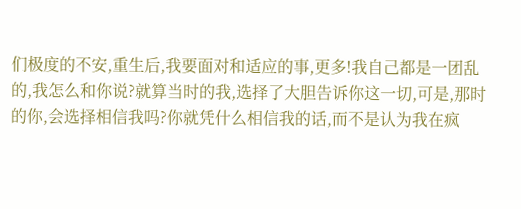们极度的不安,重生后,我要面对和适应的事,更多!我自己都是一团乱的,我怎么和你说?就算当时的我,选择了大胆告诉你这一切,可是,那时的你,会选择相信我吗?你就凭什么相信我的话,而不是认为我在疯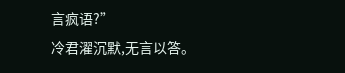言疯语?”
冷君濯沉默,无言以答。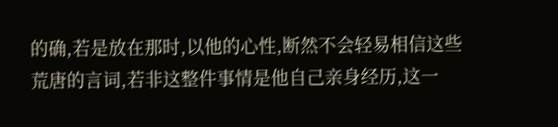的确,若是放在那时,以他的心性,断然不会轻易相信这些荒唐的言词,若非这整件事情是他自己亲身经历,这一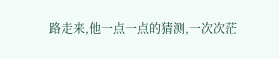路走来,他一点一点的猜测,一次次茫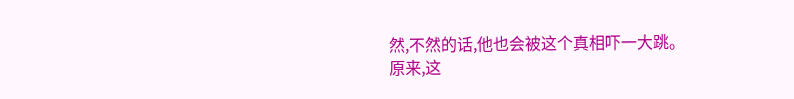然,不然的话,他也会被这个真相吓一大跳。
原来,这